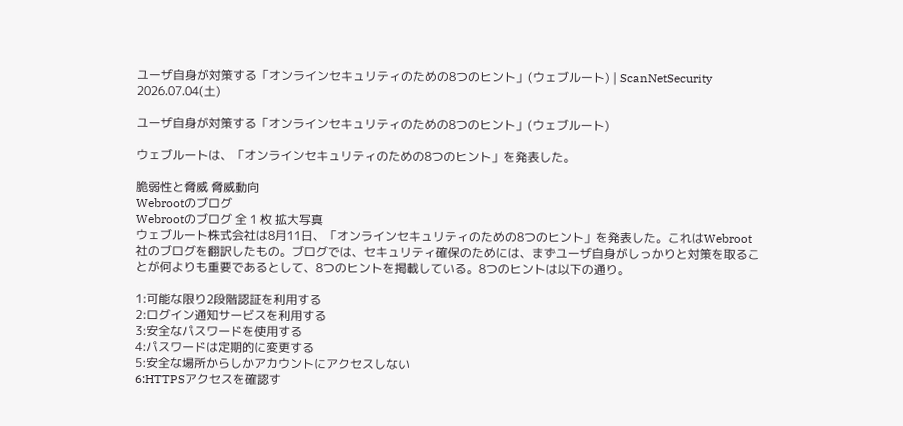ユーザ自身が対策する「オンラインセキュリティのための8つのヒント」(ウェブルート) | ScanNetSecurity
2026.07.04(土)

ユーザ自身が対策する「オンラインセキュリティのための8つのヒント」(ウェブルート)

ウェブルートは、「オンラインセキュリティのための8つのヒント」を発表した。

脆弱性と脅威 脅威動向
Webrootのブログ
Webrootのブログ 全 1 枚 拡大写真
ウェブルート株式会社は8月11日、「オンラインセキュリティのための8つのヒント」を発表した。これはWebroot社のブログを翻訳したもの。ブログでは、セキュリティ確保のためには、まずユーザ自身がしっかりと対策を取ることが何よりも重要であるとして、8つのヒントを掲載している。8つのヒントは以下の通り。

1:可能な限り2段階認証を利用する
2:ログイン通知サービスを利用する
3:安全なパスワードを使用する
4:パスワードは定期的に変更する
5:安全な場所からしかアカウントにアクセスしない
6:HTTPSアクセスを確認す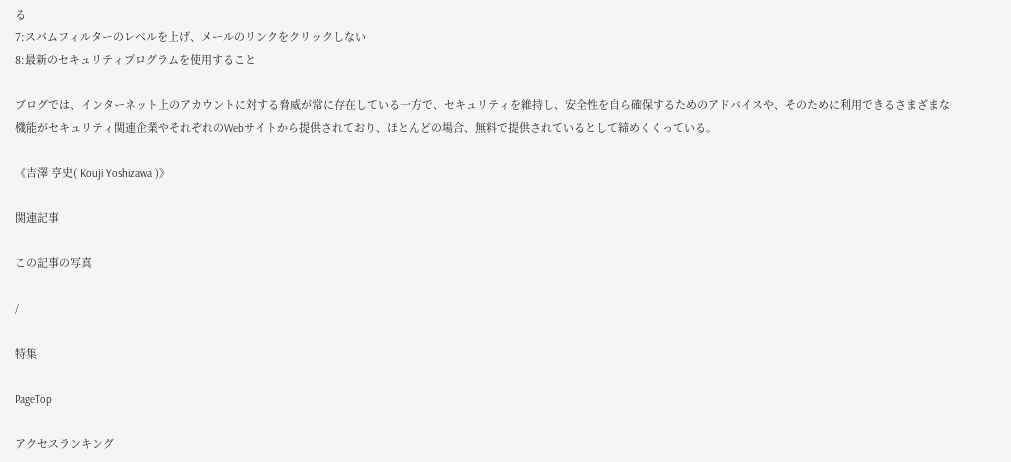る
7:スパムフィルターのレベルを上げ、メールのリンクをクリックしない
8:最新のセキュリティプログラムを使用すること

ブログでは、インターネット上のアカウントに対する脅威が常に存在している一方で、セキュリティを維持し、安全性を自ら確保するためのアドバイスや、そのために利用できるさまざまな機能がセキュリティ関連企業やそれぞれのWebサイトから提供されており、ほとんどの場合、無料で提供されているとして締めくくっている。

《吉澤 亨史( Kouji Yoshizawa )》

関連記事

この記事の写真

/

特集

PageTop

アクセスランキング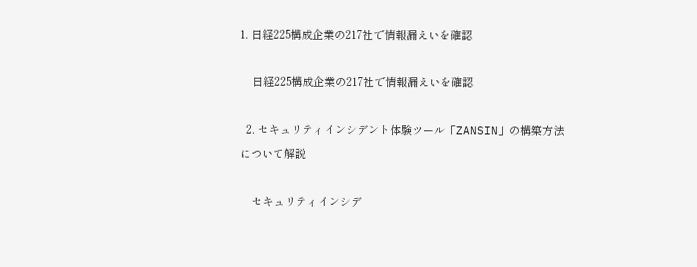1. 日経225構成企業の217社で情報漏えいを確認

    日経225構成企業の217社で情報漏えいを確認

  2. セキュリティインシデント体験ツール「ZANSIN」の構築方法について解説

    セキュリティインシデ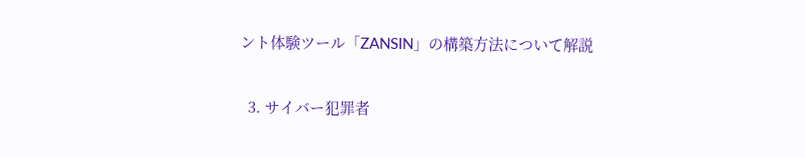ント体験ツール「ZANSIN」の構築方法について解説

  3. サイバー犯罪者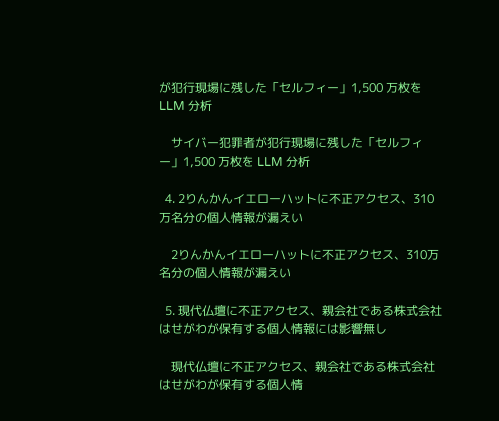が犯行現場に残した「セルフィー」1,500 万枚を LLM 分析

    サイバー犯罪者が犯行現場に残した「セルフィー」1,500 万枚を LLM 分析

  4. 2りんかんイエローハットに不正アクセス、310万名分の個人情報が漏えい

    2りんかんイエローハットに不正アクセス、310万名分の個人情報が漏えい

  5. 現代仏壇に不正アクセス、親会社である株式会社はせがわが保有する個人情報には影響無し

    現代仏壇に不正アクセス、親会社である株式会社はせがわが保有する個人情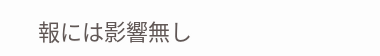報には影響無し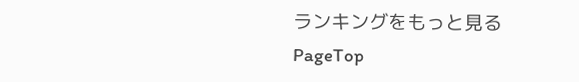ランキングをもっと見る
PageTop